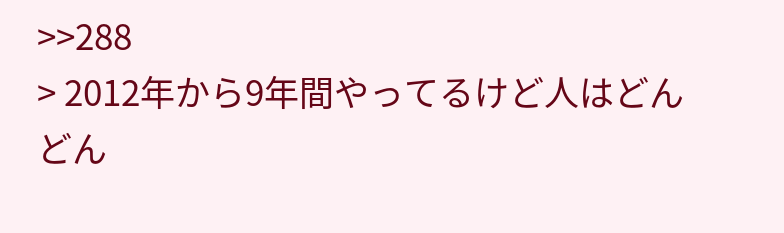>>288
> 2012年から9年間やってるけど人はどんどん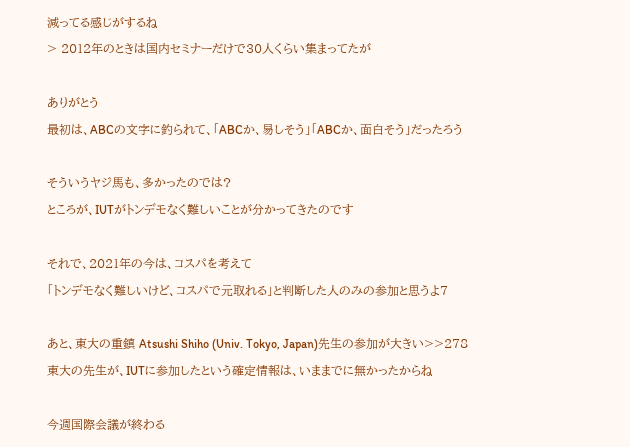減ってる感じがするね
> 2012年のときは国内セミナーだけで30人くらい集まってたが

ありがとう
最初は、ABCの文字に釣られて、「ABCか、易しそう」「ABCか、面白そう」だったろう

そういうヤジ馬も、多かったのでは?
ところが、IUTがトンデモなく難しいことが分かってきたのです

それで、2021年の今は、コスパを考えて
「トンデモなく難しいけど、コスパで元取れる」と判断した人のみの参加と思うよ7

あと、東大の重鎮 Atsushi Shiho (Univ. Tokyo, Japan)先生の参加が大きい>>278
東大の先生が、IUTに参加したという確定情報は、いままでに無かったからね

今週国際会議が終わる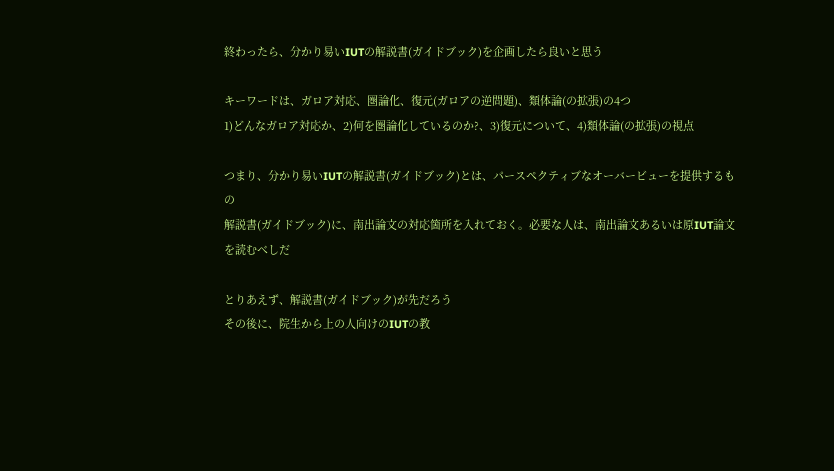終わったら、分かり易いIUTの解説書(ガイドブック)を企画したら良いと思う

キーワードは、ガロア対応、圏論化、復元(ガロアの逆問題)、類体論(の拡張)の4つ
1)どんなガロア対応か、2)何を圏論化しているのか?、3)復元について、4)類体論(の拡張)の視点

つまり、分かり易いIUTの解説書(ガイドブック)とは、パースペクティブなオーバービューを提供するもの
解説書(ガイドブック)に、南出論文の対応箇所を入れておく。必要な人は、南出論文あるいは原IUT論文を読むべしだ

とりあえず、解説書(ガイドブック)が先だろう
その後に、院生から上の人向けのIUTの教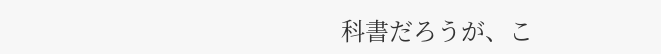科書だろうが、こ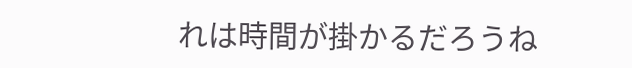れは時間が掛かるだろうね